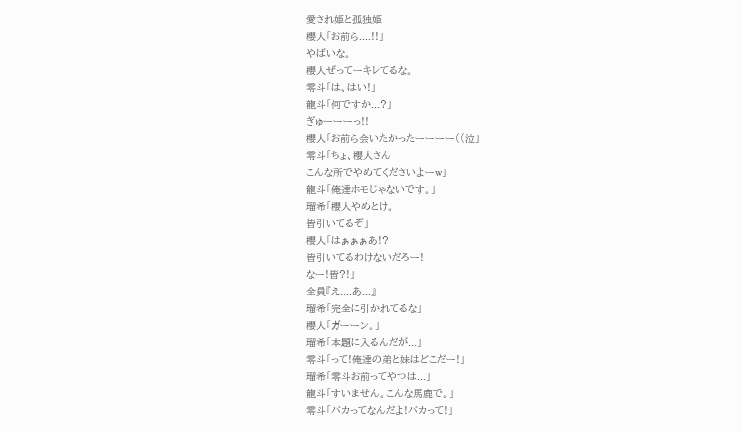愛され姫と孤独姫
櫻人「お前ら....!!」
やばいな。
櫻人ぜってーキレてるな。
零斗「は、はい!」
龍斗「何ですか...?」
ぎゅーーーっ!!
櫻人「お前ら会いたかったーーーー((泣」
零斗「ちょ、櫻人さん
こんな所でやめてくださいよーw」
龍斗「俺達ホモじゃないです。」
瑠希「櫻人やめとけ。
皆引いてるぞ」
櫻人「はぁぁぁあ!?
皆引いてるわけないだろー!
なー!皆?!」
全員『え....あ...』
瑠希「完全に引かれてるな」
櫻人「ガーーン。」
瑠希「本題に入るんだが...」
零斗「って!俺達の弟と妹はどこだー!」
瑠希「零斗お前ってやつは...」
龍斗「すいません。こんな馬鹿で。」
零斗「バカってなんだよ!バカって!」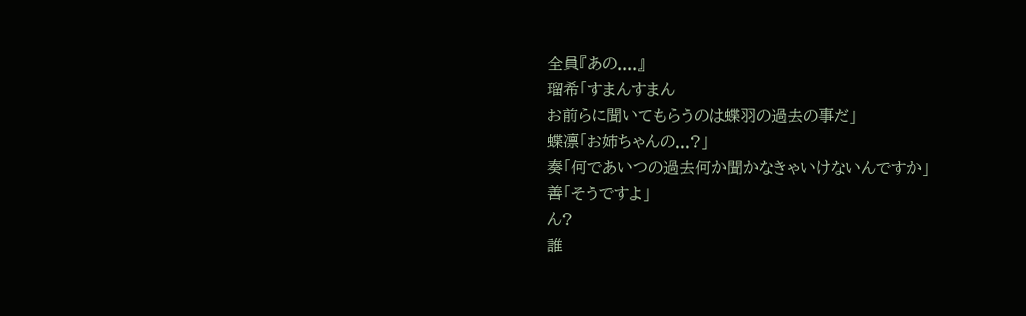全員『あの....』
瑠希「すまんすまん
お前らに聞いてもらうのは蝶羽の過去の事だ」
蝶凛「お姉ちゃんの...?」
奏「何であいつの過去何か聞かなきゃいけないんですか」
善「そうですよ」
ん?
誰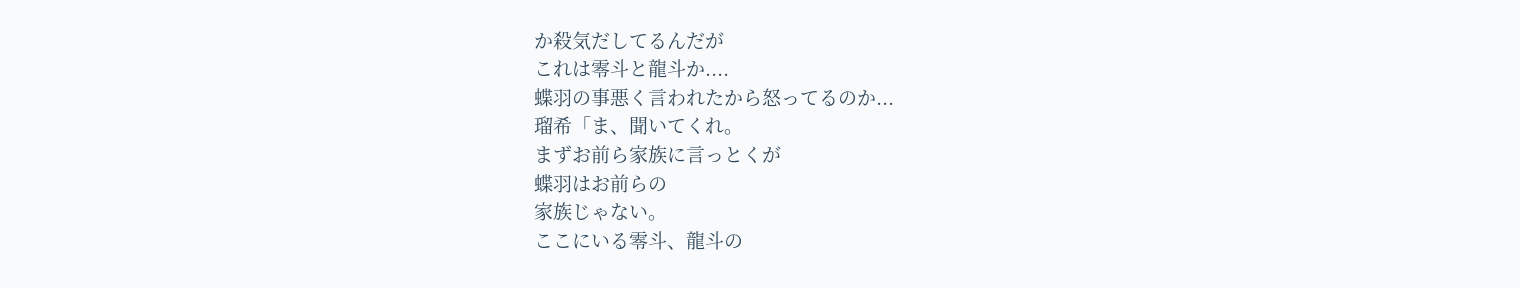か殺気だしてるんだが
これは零斗と龍斗か....
蝶羽の事悪く言われたから怒ってるのか...
瑠希「ま、聞いてくれ。
まずお前ら家族に言っとくが
蝶羽はお前らの
家族じゃない。
ここにいる零斗、龍斗の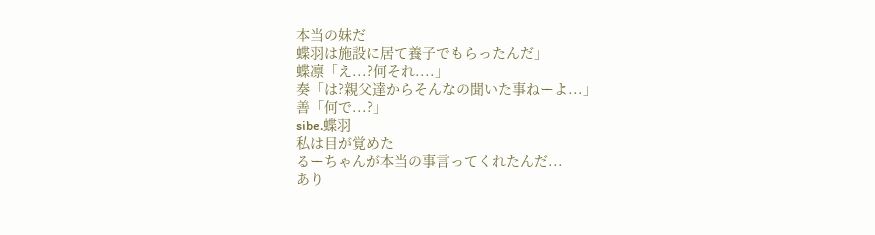本当の妹だ
蝶羽は施設に居て養子でもらったんだ」
蝶凛「え...?何それ....」
奏「は?親父達からそんなの聞いた事ねーよ...」
善「何で...?」
sibe.蝶羽
私は目が覚めた
るーちゃんが本当の事言ってくれたんだ...
あり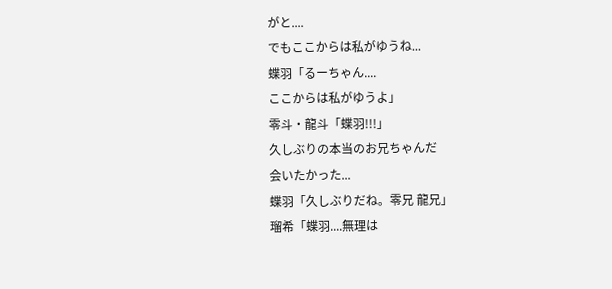がと....
でもここからは私がゆうね...
蝶羽「るーちゃん....
ここからは私がゆうよ」
零斗・龍斗「蝶羽!!!」
久しぶりの本当のお兄ちゃんだ
会いたかった...
蝶羽「久しぶりだね。零兄 龍兄」
瑠希「蝶羽....無理は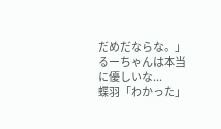だめだならな。」
るーちゃんは本当に優しいな...
蝶羽「わかった」